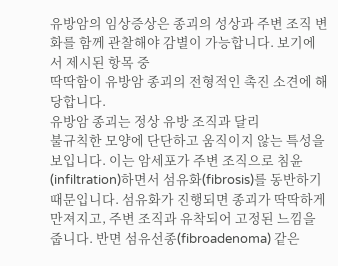유방암의 임상증상은 종괴의 성상과 주변 조직 변화를 함께 관찰해야 감별이 가능합니다. 보기에서 제시된 항목 중
딱딱함이 유방암 종괴의 전형적인 촉진 소견에 해당합니다.
유방암 종괴는 정상 유방 조직과 달리
불규칙한 모양에 단단하고 움직이지 않는 특성을 보입니다. 이는 암세포가 주변 조직으로 침윤(infiltration)하면서 섬유화(fibrosis)를 동반하기 때문입니다. 섬유화가 진행되면 종괴가 딱딱하게 만져지고, 주변 조직과 유착되어 고정된 느낌을 줍니다. 반면 섬유선종(fibroadenoma) 같은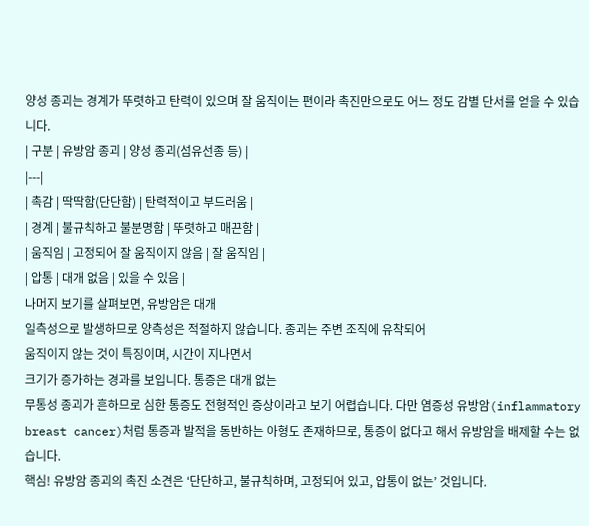양성 종괴는 경계가 뚜렷하고 탄력이 있으며 잘 움직이는 편이라 촉진만으로도 어느 정도 감별 단서를 얻을 수 있습니다.
| 구분 | 유방암 종괴 | 양성 종괴(섬유선종 등) |
|---|
| 촉감 | 딱딱함(단단함) | 탄력적이고 부드러움 |
| 경계 | 불규칙하고 불분명함 | 뚜렷하고 매끈함 |
| 움직임 | 고정되어 잘 움직이지 않음 | 잘 움직임 |
| 압통 | 대개 없음 | 있을 수 있음 |
나머지 보기를 살펴보면, 유방암은 대개
일측성으로 발생하므로 양측성은 적절하지 않습니다. 종괴는 주변 조직에 유착되어
움직이지 않는 것이 특징이며, 시간이 지나면서
크기가 증가하는 경과를 보입니다. 통증은 대개 없는
무통성 종괴가 흔하므로 심한 통증도 전형적인 증상이라고 보기 어렵습니다. 다만 염증성 유방암(inflammatory breast cancer)처럼 통증과 발적을 동반하는 아형도 존재하므로, 통증이 없다고 해서 유방암을 배제할 수는 없습니다.
핵심! 유방암 종괴의 촉진 소견은 ‘단단하고, 불규칙하며, 고정되어 있고, 압통이 없는’ 것입니다.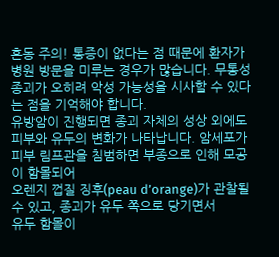혼동 주의! 통증이 없다는 점 때문에 환자가 병원 방문을 미루는 경우가 많습니다. 무통성 종괴가 오히려 악성 가능성을 시사할 수 있다는 점을 기억해야 합니다.
유방암이 진행되면 종괴 자체의 성상 외에도 피부와 유두의 변화가 나타납니다. 암세포가 피부 림프관을 침범하면 부종으로 인해 모공이 함몰되어
오렌지 껍질 징후(peau d’orange)가 관찰될 수 있고, 종괴가 유두 쪽으로 당기면서
유두 함몰이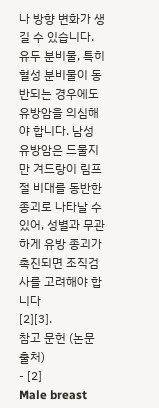나 방향 변화가 생길 수 있습니다. 유두 분비물, 특히 혈성 분비물이 동반되는 경우에도 유방암을 의심해야 합니다. 남성 유방암은 드물지만 겨드랑이 림프절 비대를 동반한 종괴로 나타날 수 있어, 성별과 무관하게 유방 종괴가 촉진되면 조직검사를 고려해야 합니다
[2][3].
참고 문헌 (논문 출처)
- [2]
Male breast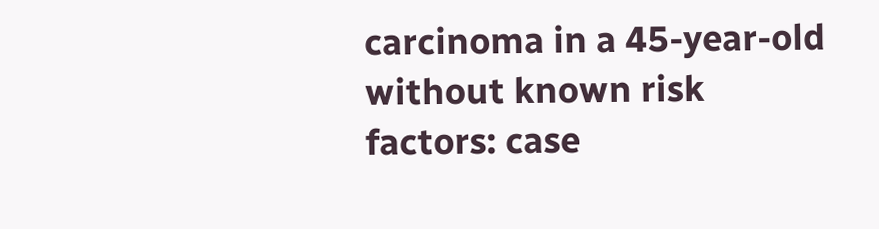carcinoma in a 45-year-old without known risk factors: case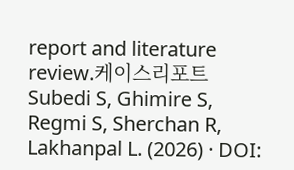report and literature review.케이스리포트Subedi S, Ghimire S, Regmi S, Sherchan R, Lakhanpal L. (2026) · DOI: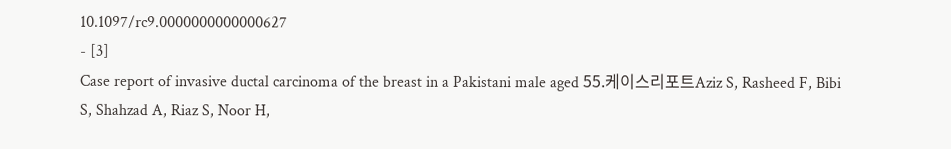10.1097/rc9.0000000000000627
- [3]
Case report of invasive ductal carcinoma of the breast in a Pakistani male aged 55.케이스리포트Aziz S, Rasheed F, Bibi S, Shahzad A, Riaz S, Noor H,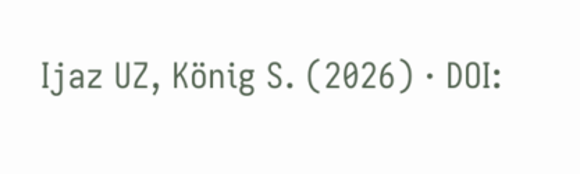Ijaz UZ, König S. (2026) · DOI: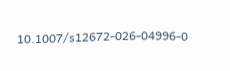10.1007/s12672-026-04996-0